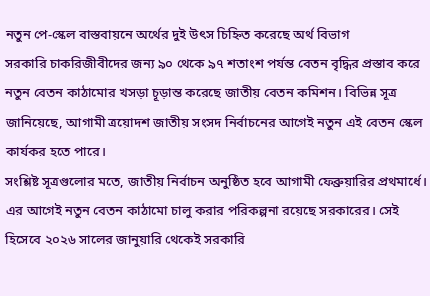নতুন পে-স্কেল বাস্তবায়নে অর্থের দুই উৎস চিহ্নিত করেছে অর্থ বিভাগ
সরকারি চাকরিজীবীদের জন্য ৯০ থেকে ৯৭ শতাংশ পর্যন্ত বেতন বৃদ্ধির প্রস্তাব করে নতুন বেতন কাঠামোর খসড়া চূড়ান্ত করেছে জাতীয় বেতন কমিশন। বিভিন্ন সূত্র জানিয়েছে, আগামী ত্রয়োদশ জাতীয় সংসদ নির্বাচনের আগেই নতুন এই বেতন স্কেল কার্যকর হতে পারে।
সংশ্লিষ্ট সূত্রগুলোর মতে, জাতীয় নির্বাচন অনুষ্ঠিত হবে আগামী ফেব্রুয়ারির প্রথমার্ধে। এর আগেই নতুন বেতন কাঠামো চালু করার পরিকল্পনা রয়েছে সরকারের। সেই হিসেবে ২০২৬ সালের জানুয়ারি থেকেই সরকারি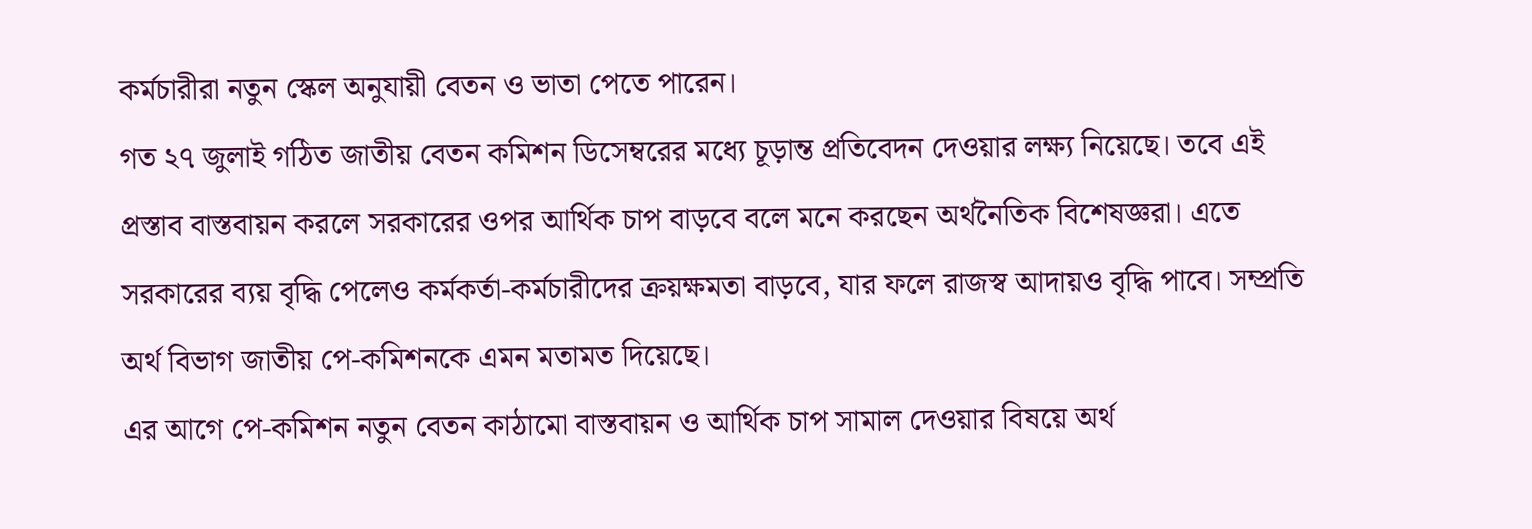কর্মচারীরা নতুন স্কেল অনুযায়ী বেতন ও ভাতা পেতে পারেন।
গত ২৭ জুলাই গঠিত জাতীয় বেতন কমিশন ডিসেম্বরের মধ্যে চূড়ান্ত প্রতিবেদন দেওয়ার লক্ষ্য নিয়েছে। তবে এই প্রস্তাব বাস্তবায়ন করলে সরকারের ওপর আর্থিক চাপ বাড়বে বলে মনে করছেন অর্থনৈতিক বিশেষজ্ঞরা। এতে সরকারের ব্যয় বৃদ্ধি পেলেও কর্মকর্তা-কর্মচারীদের ক্রয়ক্ষমতা বাড়বে, যার ফলে রাজস্ব আদায়ও বৃদ্ধি পাবে। সম্প্রতি অর্থ বিভাগ জাতীয় পে-কমিশনকে এমন মতামত দিয়েছে।
এর আগে পে-কমিশন নতুন বেতন কাঠামো বাস্তবায়ন ও আর্থিক চাপ সামাল দেওয়ার বিষয়ে অর্থ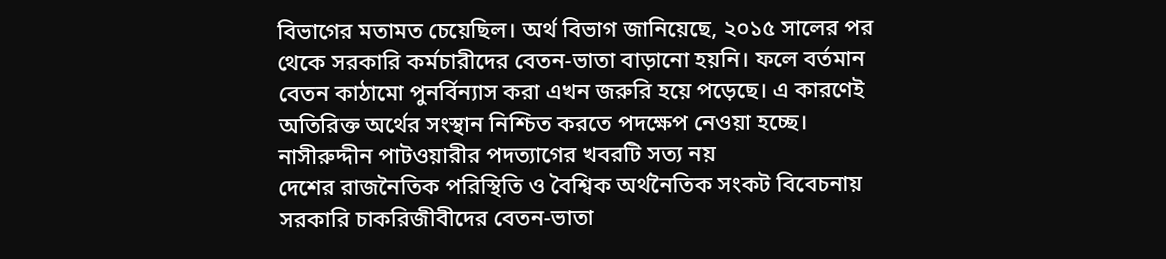বিভাগের মতামত চেয়েছিল। অর্থ বিভাগ জানিয়েছে, ২০১৫ সালের পর থেকে সরকারি কর্মচারীদের বেতন-ভাতা বাড়ানো হয়নি। ফলে বর্তমান বেতন কাঠামো পুনর্বিন্যাস করা এখন জরুরি হয়ে পড়েছে। এ কারণেই অতিরিক্ত অর্থের সংস্থান নিশ্চিত করতে পদক্ষেপ নেওয়া হচ্ছে।
নাসীরুদ্দীন পাটওয়ারীর পদত্যাগের খবরটি সত্য নয়
দেশের রাজনৈতিক পরিস্থিতি ও বৈশ্বিক অর্থনৈতিক সংকট বিবেচনায় সরকারি চাকরিজীবীদের বেতন-ভাতা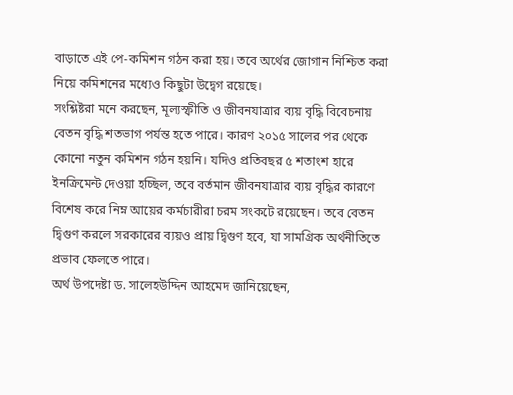বাড়াতে এই পে-কমিশন গঠন করা হয়। তবে অর্থের জোগান নিশ্চিত করা নিয়ে কমিশনের মধ্যেও কিছুটা উদ্বেগ রয়েছে।
সংশ্লিষ্টরা মনে করছেন, মূল্যস্ফীতি ও জীবনযাত্রার ব্যয় বৃদ্ধি বিবেচনায় বেতন বৃদ্ধি শতভাগ পর্যন্ত হতে পারে। কারণ ২০১৫ সালের পর থেকে কোনো নতুন কমিশন গঠন হয়নি। যদিও প্রতিবছর ৫ শতাংশ হারে ইনক্রিমেন্ট দেওয়া হচ্ছিল, তবে বর্তমান জীবনযাত্রার ব্যয় বৃদ্ধির কারণে বিশেষ করে নিম্ন আয়ের কর্মচারীরা চরম সংকটে রয়েছেন। তবে বেতন দ্বিগুণ করলে সরকারের ব্যয়ও প্রায় দ্বিগুণ হবে, যা সামগ্রিক অর্থনীতিতে প্রভাব ফেলতে পারে।
অর্থ উপদেষ্টা ড. সালেহউদ্দিন আহমেদ জানিয়েছেন,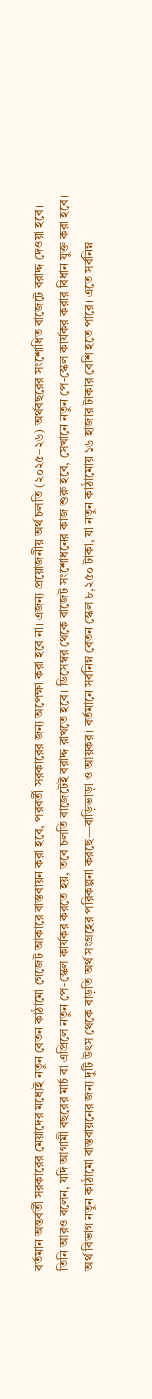বর্তমান অন্তর্বর্তী সরকারের মেয়াদের মধ্যেই নতুন বেতন কাঠামো গেজেট আকারে বাস্তবায়ন করা হবে, পরবর্তী সরকারের জন্য অপেক্ষা করা হবে না। এজন্য প্রয়োজনীয় অর্থ চলতি (২০২৫–২৬) অর্থবছরের সংশোধিত বাজেটে বরাদ্দ দেওয়া হবে।
তিনি আরও বলেন, যদি আগামী বছরের মার্চ বা এপ্রিলে নতুন পে-স্কেল কার্যকর করতে হয়, তবে চলতি বাজেটেই বরাদ্দ রাখতে হবে। ডিসেম্বর থেকে বাজেট সংশোধনের কাজ শুরু হবে, সেখানে নতুন পে-স্কেল কার্যকর করার বিধান যুক্ত করা হবে।
অর্থ বিভাগ নতুন কাঠামো বাস্তবায়নের জন্য দুটি উৎস থেকে বাড়তি অর্থ সংগ্রহের পরিকল্পনা করছে—বাড়িভাড়া ও আয়কর। বর্তমানে সর্বনিম্ন বেতন স্কেল ৮,২৫০ টাকা, যা নতুন কাঠামোয় ১৬ হাজার টাকার বেশি হতে পারে। এতে সর্বনিম্ন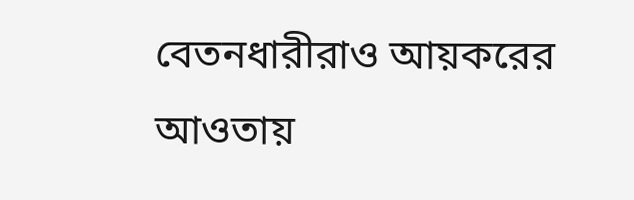বেতনধারীরাও আয়করের আওতায়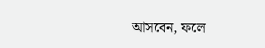আসবেন, ফলে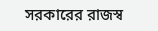সরকারের রাজস্ব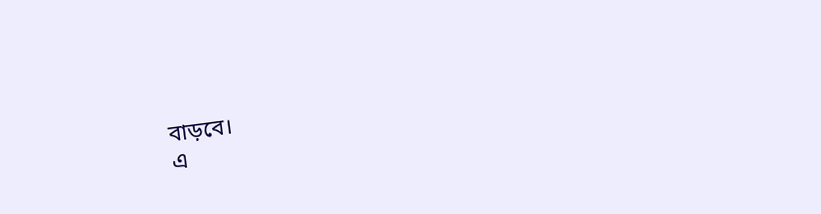বাড়বে।
এ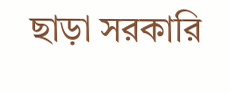ছাড়া সরকারি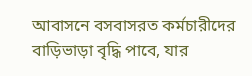আবাসনে বসবাসরত কর্মচারীদের বাড়িভাড়া বৃদ্ধি পাবে, যার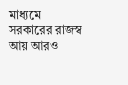মাধ্যমে সরকারের রাজস্ব আয় আরও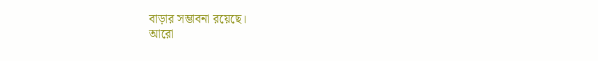বাড়ার সম্ভাবনা রয়েছে।
আরো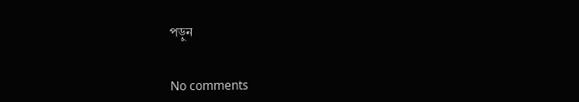পড়ুন


No comments